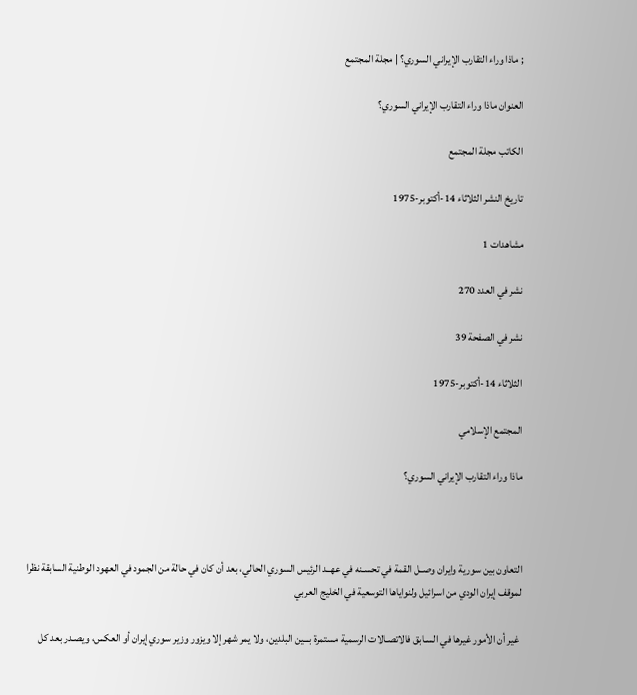; ماذا وراء التقارب الإيراني السوري؟ | مجلة المجتمع

العنوان ماذا وراء التقارب الإيراني السوري؟

الكاتب مجلة المجتمع

تاريخ النشر الثلاثاء 14-أكتوبر-1975

مشاهدات 1

نشر في العدد 270

نشر في الصفحة 39

الثلاثاء 14-أكتوبر-1975

المجتمع الإسلامي

ماذا وراء التقارب الإيراني السوري؟



التعاون بين سورية وايران وصــل القمة في تحسـنه في عهــد الرئيس السوري الحالي، بعد أن كان في حالة من الجمود في العهود الوطنية السابقة نظرا لموقف إيران الودي من اسرائيل ولنواياها التوسعية في الخليج العربي

 غير أن الأمور غيرها في السـابق فالاتصـالات الرسمية مستمرة بـــين البلدين، ولا يمر شهر إلا ويزور وزیر سوري إيران أو العكس، ويصـدر بعد كل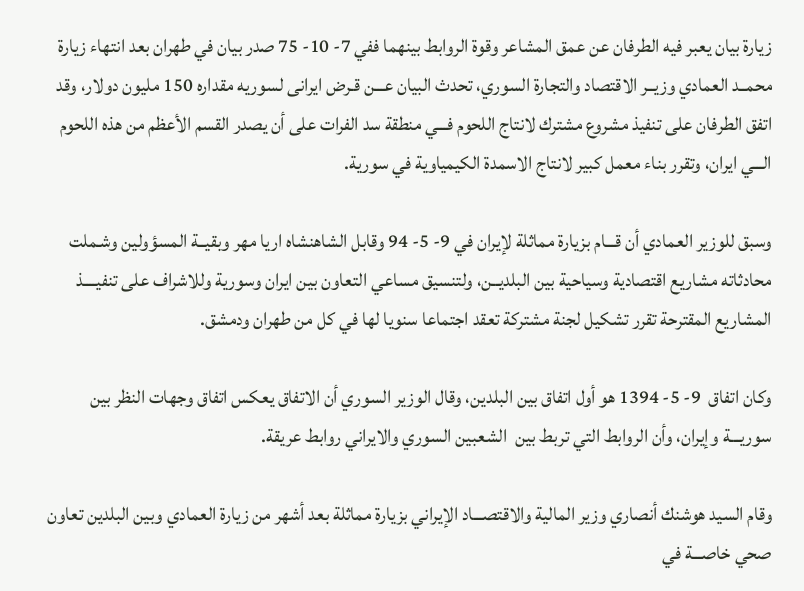زيارة بيان يعبر فيه الطرفان عن عمق المشاعر وقوة الروابط بينهما ففي 7- 10- 75 صدر بيان في طهران بعد انتهاء زيارة محمــد العمادي وزيــر الاقتصاد والتجارة السوري، تحدث البيان عـــن قـرض ایرانی لسوریه مقداره 150 مليون دولار، وقد اتفق الطرفان على تنفيذ مشروع مشترك لانتاج اللحوم فـــي منطقة سد الفرات على أن يصدر القسم الأعظم من هذه اللحوم الـــي ایران، وتقرر بناء معمل كبير لانتاج الاسمدة الكيمياوية في سورية.

وسبق للوزير العمادي أن قـــام بزيارة مماثلة لإيران في 9- 5- 94 وقابل الشاهنشاه اريا مهر وبقیــة المسؤولين وشـملت محادثاته مشاريع اقتصادية وسياحية بين البلديــن، ولتنسيق مساعي التعاون بين ايران وسورية وللاشراف على تنفيــــذ المشاريع المقترحة تقرر تشكيل لجنة مشتركة تعقد اجتماعا سنويا لها في كل من طهران ودمشق.

وكان اتفاق  9- 5- 1394 هو أول اتفاق بين البلدين، وقال الوزير السوري أن الاتفاق يعكس اتفاق وجهات النظر بين سوريـــة وإيران، وأن الروابط التي تربط بين  الشعبين السوري والايراني روابط عريقة.

وقام السيد هوشنك أنصاري وزير المالية والاقتصـــاد الإيراني بزيارة مماثلة بعد أشهر من زيارة العمادي وبين البلدين تعاون صحي خاصـــة في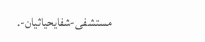مستشفى-شفايحیاثیان-.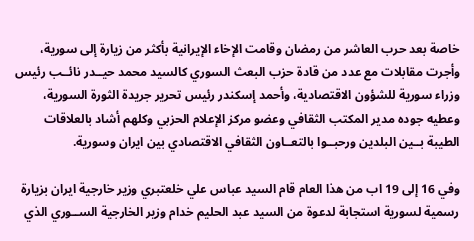خاصة بعد حرب العاشر من رمضان وقامت الإخاء الإيرانية بأكثر من زيارة إلى سورية، وأجرت مقابلات مع عدد من قادة حزب البعث السوري كالسيد محمد حیــدر نائــب رئيس وزراء سورية للشؤون الاقتصادية، وأحمد إسكندر رئيس تحرير جريدة الثورة السورية، وعطيه جوده مدير المكتب الثقافي وعضو مركز الإعلام الحزبي وكلهم أشاد بالعلاقات الطيبة بــين البلدين ورحبــوا بالتعــاون الثقافي الاقتصادي بين ايران وسورية.

وفي 16 إلى 19 اب من هذا العام قام السيد عباس علي خلعتبري وزير خارجیة ایران بزيارة رسمية لسورية استجابة لدعوة من السيد عبد الحليم خدام وزير الخارجية الســوري الذي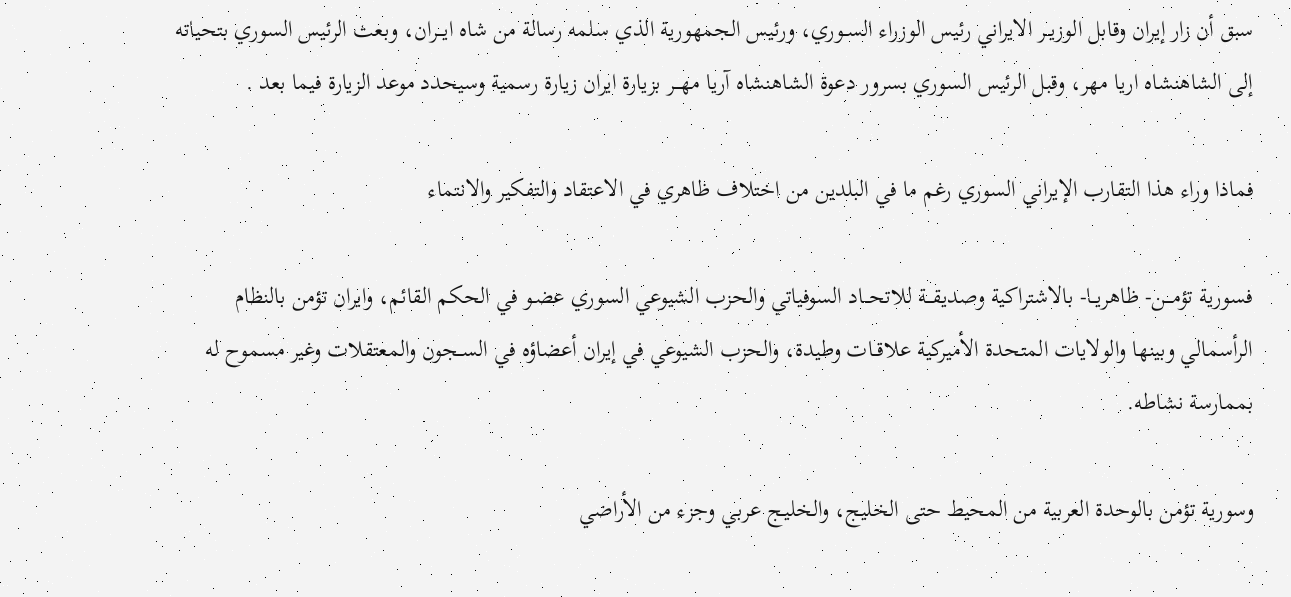سبق أن زار إيران وقابل الوزيــر الايراني رئيس الوزراء الســوري، ورئيس الجمهورية الذي سلمه رسالة من شاه ايـــران، وبعث الرئيس السوري بتحياته إلى الشاهنشاه اريا مهر، وقبل الرئيس السوري بسرور دعوة الشاهنشاه آریا مهـــر بزيارة ایران زيارة رسمية وسيحدد موعد الزيارة فيما بعد .

فماذا وراء هذا التقارب الإيراني السوري رغم ما في البلدين من اختلاف ظاهري في الاعتقاد والتفكير والانتماء

فسورية تؤمـــن- ظاهريــا- بالاشتراكية وصديقـــة للاتحـــاد السوفياتي والحزب الشيوعي السوري عضـو في الحكم القائم، وایران تؤمن بالنظام الرأسمالي وبينها والولايات المتحدة الأميركية علاقــات وطيدة، والحزب الشيوعي في إيران أعضاؤه في الســجون والمعتقلات وغير مسموح له بممارسة نشاطه.

وسورية تؤمن بالوحدة العربية من المحيط حتى الخليج، والخليـج عربي وجزء من الأراضي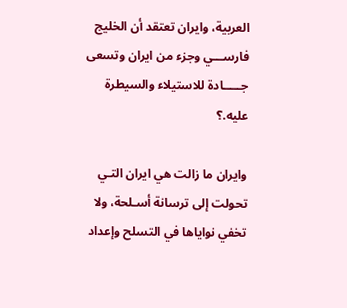العربية، وایران تعتقد أن الخليج فارســـي وجزء من ایران وتسعى جـــــادة للاستيلاء والسيطرة عليه.؟

وایران ما زالت هي ایران التـي تحولت إلى ترسانة أسـلحة، ولا تخفي نواياها في التسلح وإعداد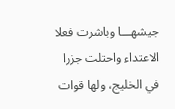جيشهـــا وباشرت فعلا الاعتداء واحتلت جزرا في الخليج، ولها قوات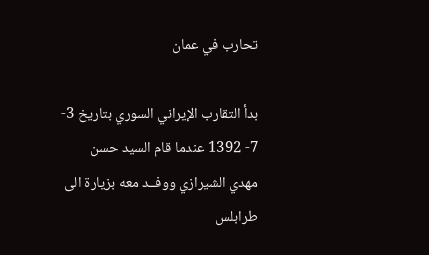تحارب في عمان

بدأ التقارب الإيراني السوري بتاريخ 3- 7- 1392 عندما قام السيد حسن مهدي الشيرازي ووفــد معه بزيارة الى طرابلس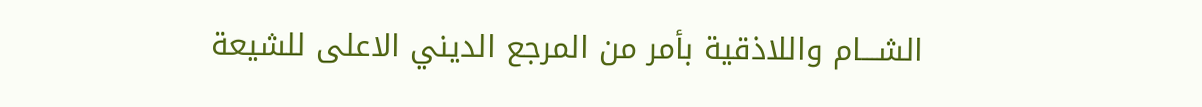الشـــام واللاذقية بأمر من المرجع الديني الاعلى للشيعة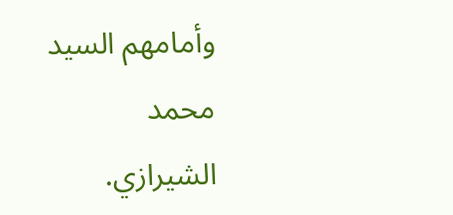وأمامهم السيد محمد الشيرازي.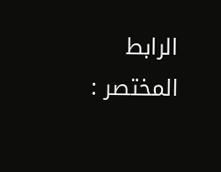الرابط المختصر :